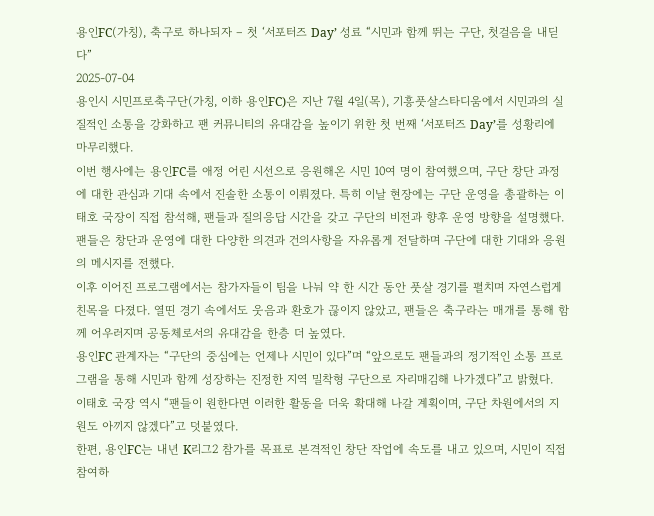용인FC(가칭), 축구로 하나되자 – 첫 ‘서포터즈 Day’ 성료 “시민과 함께 뛰는 구단, 첫걸음을 내딛다”
2025-07-04
용인시 시민프로축구단(가칭, 이하 용인FC)은 지난 7월 4일(목), 기흥풋살스타디움에서 시민과의 실질적인 소통을 강화하고 팬 커뮤니티의 유대감을 높이기 위한 첫 번째 ‘서포터즈 Day’를 성황리에 마무리했다.
이번 행사에는 용인FC를 애정 어린 시선으로 응원해온 시민 10여 명이 참여했으며, 구단 창단 과정에 대한 관심과 기대 속에서 진솔한 소통이 이뤄졌다. 특히 이날 현장에는 구단 운영을 총괄하는 이태호 국장이 직접 참석해, 팬들과 질의응답 시간을 갖고 구단의 비전과 향후 운영 방향을 설명했다. 팬들은 창단과 운영에 대한 다양한 의견과 건의사항을 자유롭게 전달하며 구단에 대한 기대와 응원의 메시지를 전했다.
이후 이어진 프로그램에서는 참가자들이 팀을 나눠 약 한 시간 동안 풋살 경기를 펼치며 자연스럽게 친목을 다졌다. 열띤 경기 속에서도 웃음과 환호가 끊이지 않았고, 팬들은 축구라는 매개를 통해 함께 어우러지며 공동체로서의 유대감을 한층 더 높였다.
용인FC 관계자는 “구단의 중심에는 언제나 시민이 있다”며 “앞으로도 팬들과의 정기적인 소통 프로그램을 통해 시민과 함께 성장하는 진정한 지역 밀착형 구단으로 자리매김해 나가겠다”고 밝혔다.
이태호 국장 역시 “팬들이 원한다면 이러한 활동을 더욱 확대해 나갈 계획이며, 구단 차원에서의 지원도 아끼지 않겠다”고 덧붙였다.
한편, 용인FC는 내년 K리그2 참가를 목표로 본격적인 창단 작업에 속도를 내고 있으며, 시민이 직접 참여하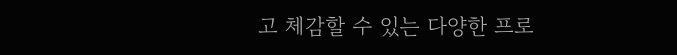고 체감할 수 있는 다양한 프로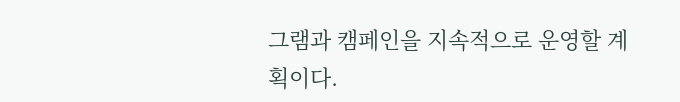그램과 캠페인을 지속적으로 운영할 계획이다.